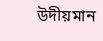উদীয়মান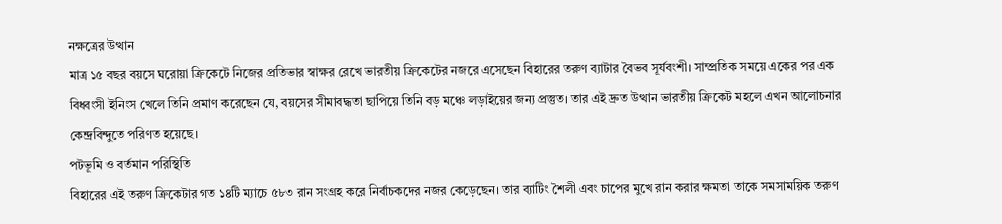নক্ষত্রের উত্থান
মাত্র ১৫ বছর বয়সে ঘরোয়া ক্রিকেটে নিজের প্রতিভার স্বাক্ষর রেখে ভারতীয় ক্রিকেটের নজরে এসেছেন বিহারের তরুণ ব্যাটার বৈভব সূর্যবংশী। সাম্প্রতিক সময়ে একের পর এক বিধ্বংসী ইনিংস খেলে তিনি প্রমাণ করেছেন যে, বয়সের সীমাবদ্ধতা ছাপিয়ে তিনি বড় মঞ্চে লড়াইয়ের জন্য প্রস্তুত। তার এই দ্রুত উত্থান ভারতীয় ক্রিকেট মহলে এখন আলোচনার কেন্দ্রবিন্দুতে পরিণত হয়েছে।
পটভূমি ও বর্তমান পরিস্থিতি
বিহারের এই তরুণ ক্রিকেটার গত ১৪টি ম্যাচে ৫৮৩ রান সংগ্রহ করে নির্বাচকদের নজর কেড়েছেন। তার ব্যাটিং শৈলী এবং চাপের মুখে রান করার ক্ষমতা তাকে সমসাময়িক তরুণ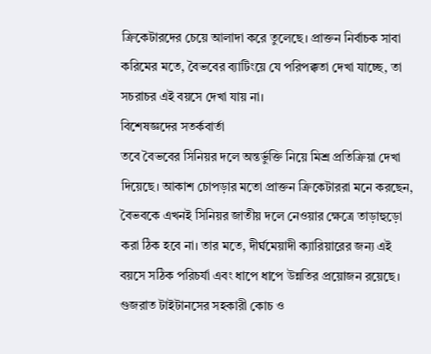ক্রিকেটারদের চেয়ে আলাদা করে তুলেছে। প্রাক্তন নির্বাচক সাবা করিমের মতে, বৈভবের ব্যাটিংয়ে যে পরিপক্কতা দেখা যাচ্ছে, তা সচরাচর এই বয়সে দেখা যায় না।
বিশেষজ্ঞদের সতর্কবার্তা
তবে বৈভবের সিনিয়র দলে অন্তর্ভুক্তি নিয়ে মিশ্র প্রতিক্রিয়া দেখা দিয়েছে। আকাশ চোপড়ার মতো প্রাক্তন ক্রিকেটাররা মনে করছেন, বৈভবকে এখনই সিনিয়র জাতীয় দলে নেওয়ার ক্ষেত্রে তাড়াহুড়ো করা ঠিক হবে না। তার মতে, দীর্ঘমেয়াদী ক্যারিয়ারের জন্য এই বয়সে সঠিক পরিচর্যা এবং ধাপে ধাপে উন্নতির প্রয়োজন রয়েছে।
গুজরাত টাইটানসের সহকারী কোচ ও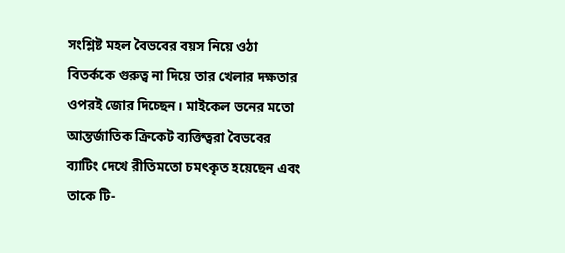সংশ্লিষ্ট মহল বৈভবের বয়স নিয়ে ওঠা বিতর্ককে গুরুত্ব না দিয়ে তার খেলার দক্ষতার ওপরই জোর দিচ্ছেন। মাইকেল ভনের মতো আন্তর্জাতিক ক্রিকেট ব্যক্তিত্বরা বৈভবের ব্যাটিং দেখে রীতিমতো চমৎকৃত হয়েছেন এবং তাকে টি-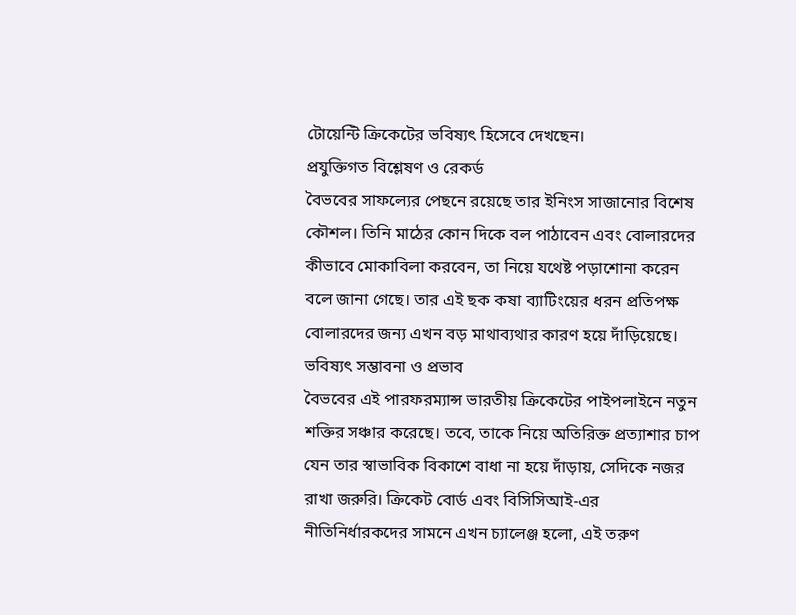টোয়েন্টি ক্রিকেটের ভবিষ্যৎ হিসেবে দেখছেন।
প্রযুক্তিগত বিশ্লেষণ ও রেকর্ড
বৈভবের সাফল্যের পেছনে রয়েছে তার ইনিংস সাজানোর বিশেষ কৌশল। তিনি মাঠের কোন দিকে বল পাঠাবেন এবং বোলারদের কীভাবে মোকাবিলা করবেন, তা নিয়ে যথেষ্ট পড়াশোনা করেন বলে জানা গেছে। তার এই ছক কষা ব্যাটিংয়ের ধরন প্রতিপক্ষ বোলারদের জন্য এখন বড় মাথাব্যথার কারণ হয়ে দাঁড়িয়েছে।
ভবিষ্যৎ সম্ভাবনা ও প্রভাব
বৈভবের এই পারফরম্যান্স ভারতীয় ক্রিকেটের পাইপলাইনে নতুন শক্তির সঞ্চার করেছে। তবে, তাকে নিয়ে অতিরিক্ত প্রত্যাশার চাপ যেন তার স্বাভাবিক বিকাশে বাধা না হয়ে দাঁড়ায়, সেদিকে নজর রাখা জরুরি। ক্রিকেট বোর্ড এবং বিসিসিআই-এর নীতিনির্ধারকদের সামনে এখন চ্যালেঞ্জ হলো, এই তরুণ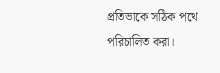প্রতিভাকে সঠিক পথে পরিচালিত করা।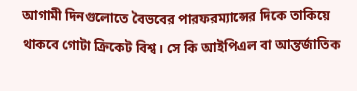আগামী দিনগুলোতে বৈভবের পারফরম্যান্সের দিকে তাকিয়ে থাকবে গোটা ক্রিকেট বিশ্ব। সে কি আইপিএল বা আন্তর্জাতিক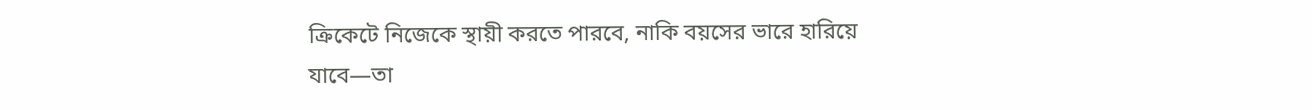ক্রিকেটে নিজেকে স্থায়ী করতে পারবে, নাকি বয়সের ভারে হারিয়ে যাবে—তা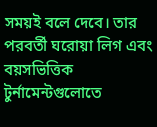সময়ই বলে দেবে। তার পরবর্তী ঘরোয়া লিগ এবং বয়সভিত্তিক টুর্নামেন্টগুলোতে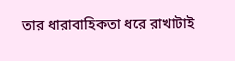তার ধারাবাহিকতা ধরে রাখাটাই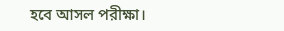হবে আসল পরীক্ষা।